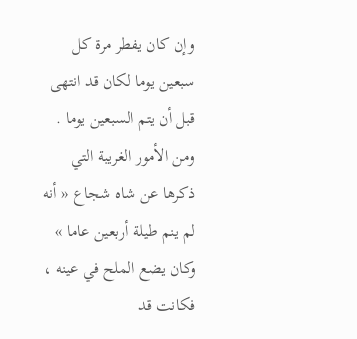وإن كان يفطر مرة كل سبعين يوما لكان قد انتهى قبل أن يتم السبعين يوما .
ومن الأمور الغريبة التي ذكرها عن شاه شجاع « أنه لم ينم طيلة أربعين عاما » وكان يضع الملح في عينه ، فكانت قد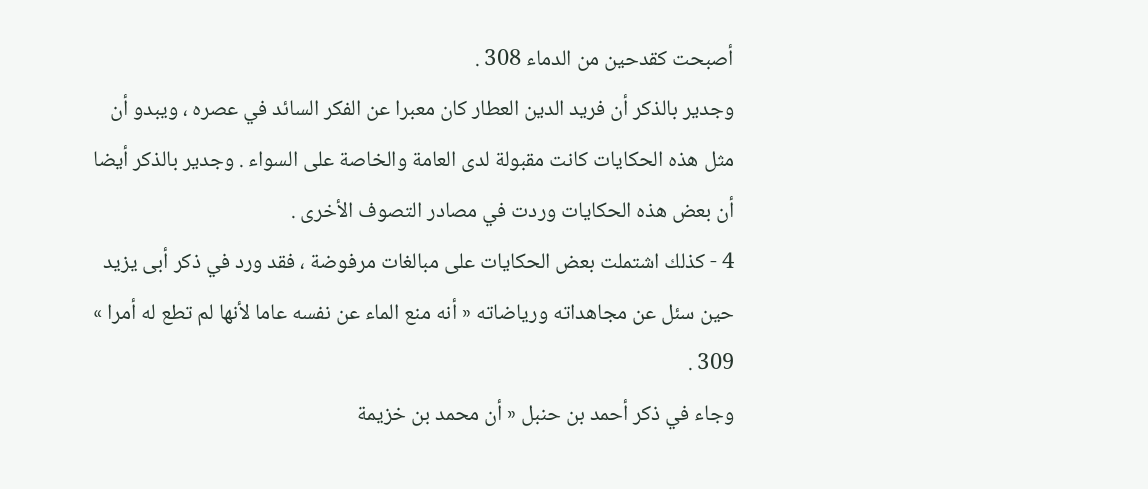أصبحت كقدحين من الدماء 308 .
وجدير بالذكر أن فريد الدين العطار كان معبرا عن الفكر السائد في عصره ، ويبدو أن مثل هذه الحكايات كانت مقبولة لدى العامة والخاصة على السواء . وجدير بالذكر أيضا أن بعض هذه الحكايات وردت في مصادر التصوف الأخرى .
4 - كذلك اشتملت بعض الحكايات على مبالغات مرفوضة ، فقد ورد في ذكر أبى يزيد حين سئل عن مجاهداته ورياضاته « أنه منع الماء عن نفسه عاما لأنها لم تطع له أمرا » 309 .
وجاء في ذكر أحمد بن حنبل « أن محمد بن خزيمة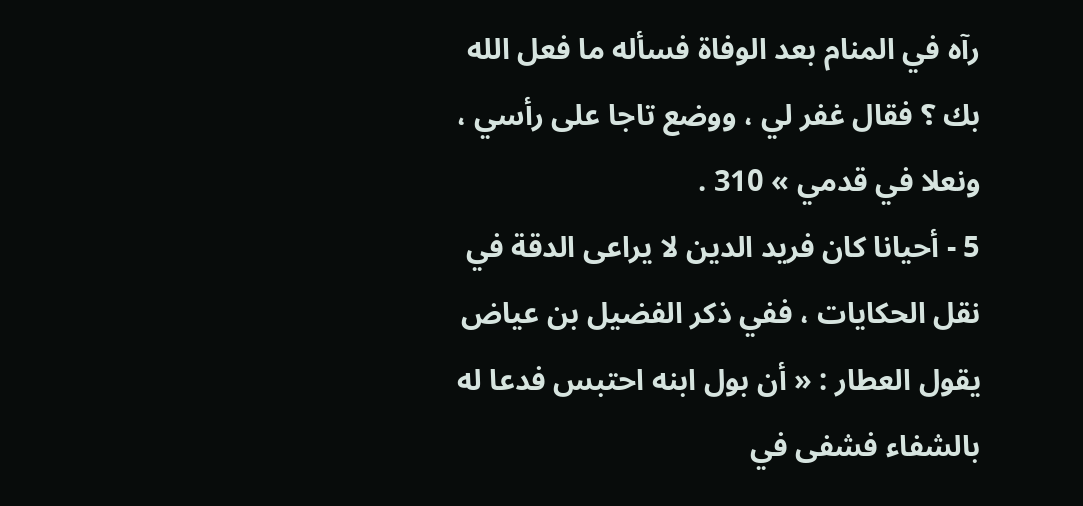رآه في المنام بعد الوفاة فسأله ما فعل الله بك ؟ فقال غفر لي ، ووضع تاجا على رأسي ، ونعلا في قدمي » 310 .
5 - أحيانا كان فريد الدين لا يراعى الدقة في نقل الحكايات ، ففي ذكر الفضيل بن عياض يقول العطار : « أن بول ابنه احتبس فدعا له بالشفاء فشفى في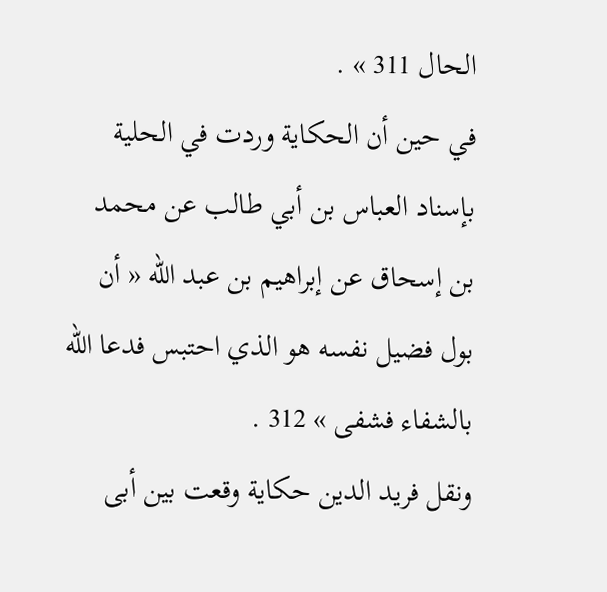الحال 311 » .
في حين أن الحكاية وردت في الحلية بإسناد العباس بن أبي طالب عن محمد بن إسحاق عن إبراهيم بن عبد الله « أن بول فضيل نفسه هو الذي احتبس فدعا الله بالشفاء فشفى » 312 .
ونقل فريد الدين حكاية وقعت بين أبى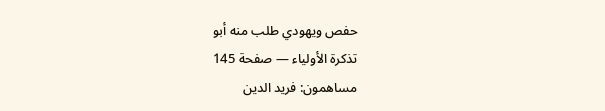حفص ويهودي طلب منه أبو
تذكرة الأولياء — صفحة 145
مساهمون: فريد الدين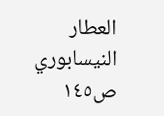العطار النيسابوري
ص١٤٥